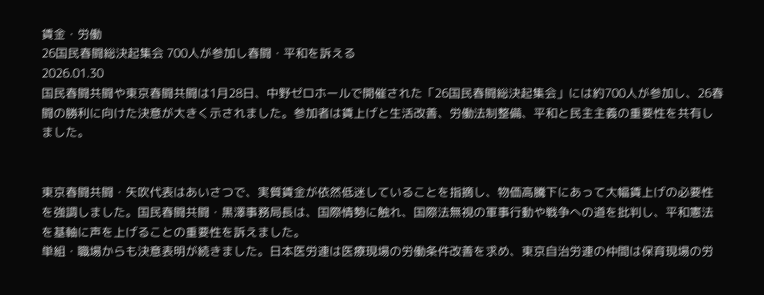賃金・労働
26国民春闘総決起集会 700人が参加し春闘・平和を訴える
2026.01.30
国民春闘共闘や東京春闘共闘は1月28日、中野ゼロホールで開催された「26国民春闘総決起集会」には約700人が参加し、26春闘の勝利に向けた決意が大きく示されました。参加者は賃上げと生活改善、労働法制整備、平和と民主主義の重要性を共有しました。


東京春闘共闘・矢吹代表はあいさつで、実質賃金が依然低迷していることを指摘し、物価高騰下にあって大幅賃上げの必要性を強調しました。国民春闘共闘・黒澤事務局長は、国際情勢に触れ、国際法無視の軍事行動や戦争への道を批判し、平和憲法を基軸に声を上げることの重要性を訴えました。
単組・職場からも決意表明が続きました。日本医労連は医療現場の労働条件改善を求め、東京自治労連の仲間は保育現場の労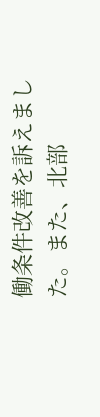働条件改善を訴えました。また、北部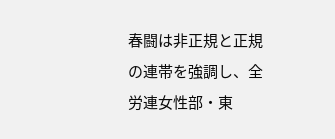春闘は非正規と正規の連帯を強調し、全労連女性部・東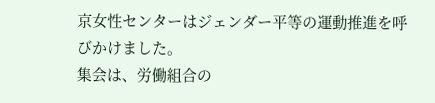京女性センターはジェンダー平等の運動推進を呼びかけました。
集会は、労働組合の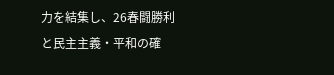力を結集し、26春闘勝利と民主主義・平和の確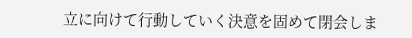立に向けて行動していく決意を固めて閉会しま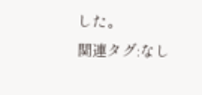した。
関連タグ:なし